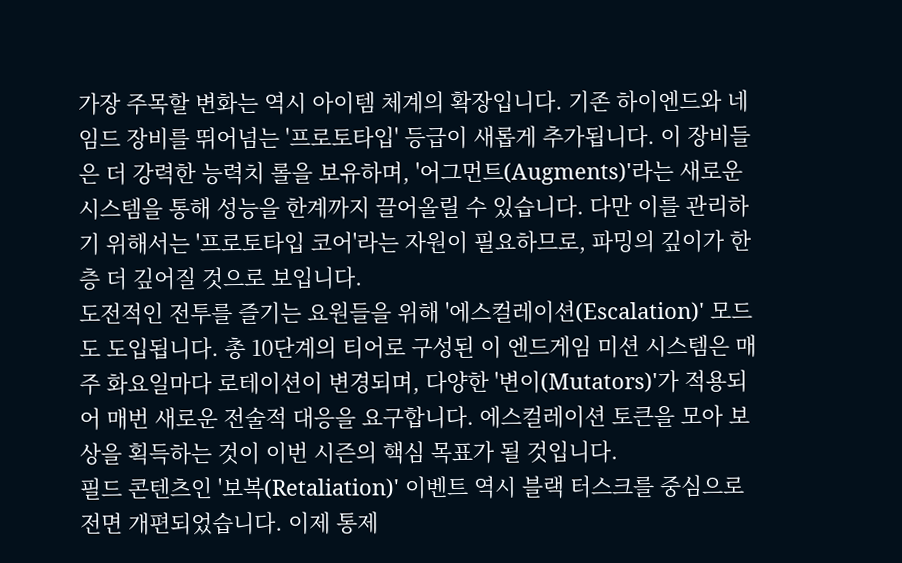가장 주목할 변화는 역시 아이템 체계의 확장입니다. 기존 하이엔드와 네임드 장비를 뛰어넘는 '프로토타입' 등급이 새롭게 추가됩니다. 이 장비들은 더 강력한 능력치 롤을 보유하며, '어그먼트(Augments)'라는 새로운 시스템을 통해 성능을 한계까지 끌어올릴 수 있습니다. 다만 이를 관리하기 위해서는 '프로토타입 코어'라는 자원이 필요하므로, 파밍의 깊이가 한층 더 깊어질 것으로 보입니다.
도전적인 전투를 즐기는 요원들을 위해 '에스컬레이션(Escalation)' 모드도 도입됩니다. 총 10단계의 티어로 구성된 이 엔드게임 미션 시스템은 매주 화요일마다 로테이션이 변경되며, 다양한 '변이(Mutators)'가 적용되어 매번 새로운 전술적 대응을 요구합니다. 에스컬레이션 토큰을 모아 보상을 획득하는 것이 이번 시즌의 핵심 목표가 될 것입니다.
필드 콘텐츠인 '보복(Retaliation)' 이벤트 역시 블랙 터스크를 중심으로 전면 개편되었습니다. 이제 통제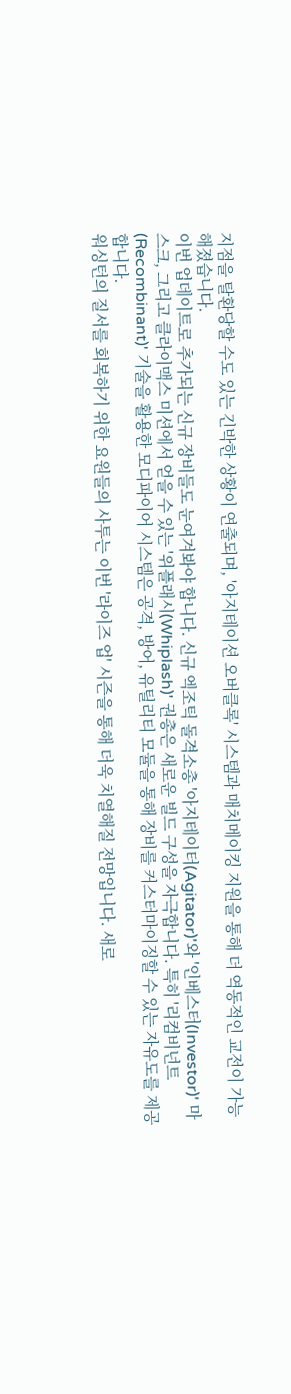지점을 탈환당할 수도 있는 긴박한 상황이 연출되며, '아지테이션 오버클록' 시스템과 매치메이킹 지원을 통해 더 역동적인 교전이 가능해졌습니다.
이번 업데이트로 추가되는 신규 장비들도 눈여겨봐야 합니다. 신규 엑조틱 돌격소총 '아지테이터(Agitator)'와 '인베스터(Investor)' 마스크, 그리고 클라이맥스 미션에서 얻을 수 있는 '위플래시(Whiplash)' 권총은 새로운 빌드 구성을 자극합니다. 특히 '리컴비넌트(Recombinant)' 기술을 활용한 모디파이어 시스템은 공격, 방어, 유틸리티 모듈을 통해 장비를 커스터마이징할 수 있는 자유도를 제공합니다.
워싱턴의 질서를 회복하기 위한 요원들의 사투는 이번 '라이즈 업' 시즌을 통해 더욱 치열해질 전망입니다. 새로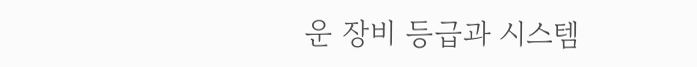운 장비 등급과 시스템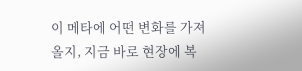이 메타에 어떤 변화를 가져올지, 지금 바로 현장에 복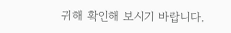귀해 확인해 보시기 바랍니다.